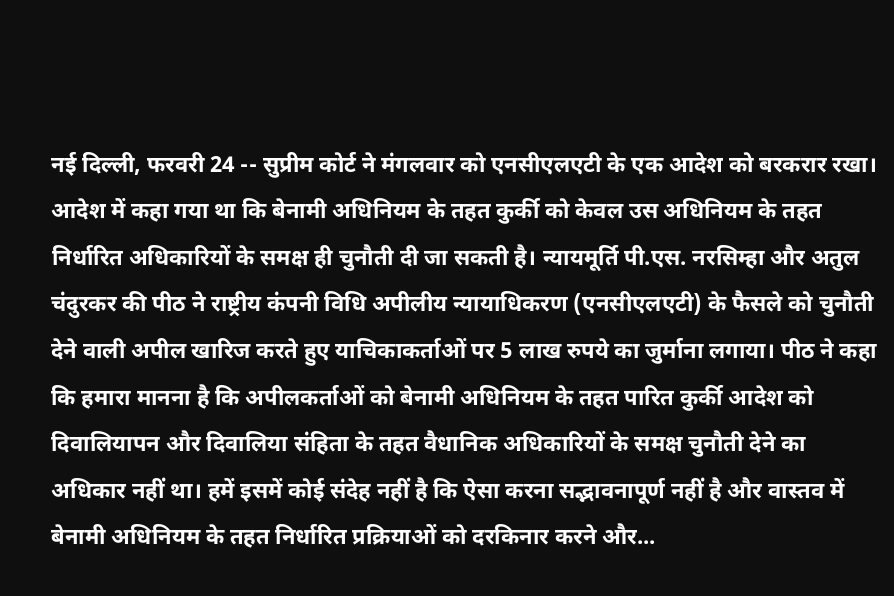नई दिल्ली, फरवरी 24 -- सुप्रीम कोर्ट ने मंगलवार को एनसीएलएटी के एक आदेश को बरकरार रखा। आदेश में कहा गया था कि बेनामी अधिनियम के तहत कुर्की को केवल उस अधिनियम के तहत निर्धारित अधिकारियों के समक्ष ही चुनौती दी जा सकती है। न्यायमूर्ति पी.एस. नरसिम्हा और अतुल चंदुरकर की पीठ ने राष्ट्रीय कंपनी विधि अपीलीय न्यायाधिकरण (एनसीएलएटी) के फैसले को चुनौती देने वाली अपील खारिज करते हुए याचिकाकर्ताओं पर 5 लाख रुपये का जुर्माना लगाया। पीठ ने कहा कि हमारा मानना है कि अपीलकर्ताओं को बेनामी अधिनियम के तहत पारित कुर्की आदेश को दिवालियापन और दिवालिया संहिता के तहत वैधानिक अधिकारियों के समक्ष चुनौती देने का अधिकार नहीं था। हमें इसमें कोई संदेह नहीं है कि ऐसा करना सद्भावनापूर्ण नहीं है और वास्तव में बेनामी अधिनियम के तहत निर्धारित प्रक्रियाओं को दरकिनार करने और...